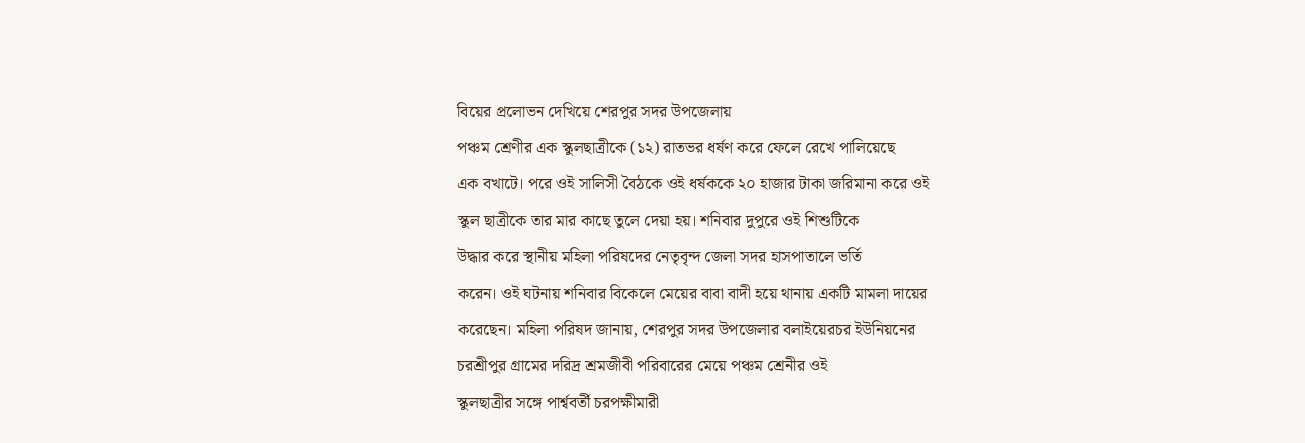বিয়ের প্রলোভন দেখিয়ে শেরপুর সদর উপজেলায়
পঞ্চম শ্রেণীর এক স্কুলছাত্রীকে (১২) রাতভর ধর্ষণ করে ফেলে রেখে পালিয়েছে
এক বখাটে। পরে ওই সালিসী বৈঠকে ওই ধর্ষককে ২০ হাজার টাকা জরিমানা করে ওই
স্কুল ছাত্রীকে তার মার কাছে তুলে দেয়া হয়। শনিবার দুপুরে ওই শিশুটিকে
উদ্ধার করে স্থানীয় মহিলা পরিষদের নেতৃবৃন্দ জেলা সদর হাসপাতালে ভর্তি
করেন। ওই ঘটনায় শনিবার বিকেলে মেয়ের বাবা বাদী হয়ে থানায় একটি মামলা দায়ের
করেছেন। মহিলা পরিষদ জানায়, শেরপুর সদর উপজেলার বলাইয়েরচর ইউনিয়নের
চরশ্রীপুর গ্রামের দরিদ্র শ্রমজীবী পরিবারের মেয়ে পঞ্চম শ্রেনীর ওই
স্কুলছাত্রীর সঙ্গে পার্শ্ববর্তী চরপক্ষীমারী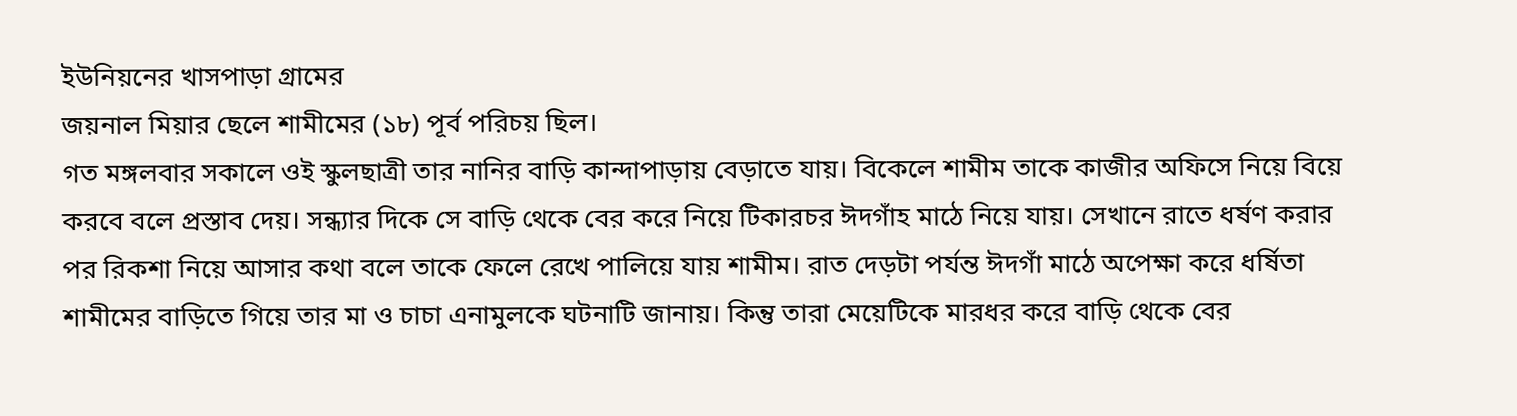ইউনিয়নের খাসপাড়া গ্রামের
জয়নাল মিয়ার ছেলে শামীমের (১৮) পূর্ব পরিচয় ছিল।
গত মঙ্গলবার সকালে ওই স্কুলছাত্রী তার নানির বাড়ি কান্দাপাড়ায় বেড়াতে যায়। বিকেলে শামীম তাকে কাজীর অফিসে নিয়ে বিয়ে করবে বলে প্রস্তাব দেয়। সন্ধ্যার দিকে সে বাড়ি থেকে বের করে নিয়ে টিকারচর ঈদগাঁহ মাঠে নিয়ে যায়। সেখানে রাতে ধর্ষণ করার পর রিকশা নিয়ে আসার কথা বলে তাকে ফেলে রেখে পালিয়ে যায় শামীম। রাত দেড়টা পর্যন্ত ঈদগাঁ মাঠে অপেক্ষা করে ধর্ষিতা শামীমের বাড়িতে গিয়ে তার মা ও চাচা এনামুলকে ঘটনাটি জানায়। কিন্তু তারা মেয়েটিকে মারধর করে বাড়ি থেকে বের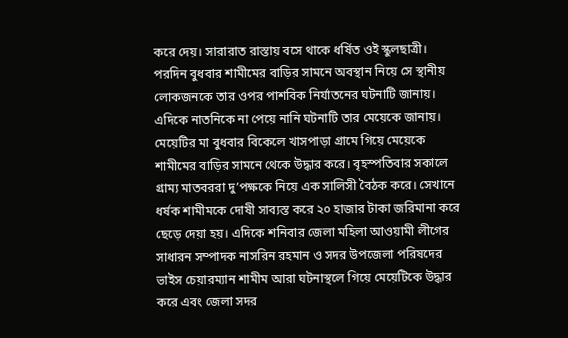করে দেয়। সারারাত রাস্তায় বসে থাকে ধর্ষিত ওই স্কুলছাত্রী। পরদিন বুধবার শামীমের বাড়ির সামনে অবস্থান নিয়ে সে স্থানীয় লোকজনকে তার ওপর পাশবিক নির্যাতনের ঘটনাটি জানায়।
এদিকে নাতনিকে না পেয়ে নানি ঘটনাটি তার মেয়েকে জানায়। মেয়েটির মা বুধবার বিকেলে খাসপাড়া গ্রামে গিয়ে মেয়েকে শামীমের বাড়ির সামনে থেকে উদ্ধার করে। বৃহস্পতিবার সকালে গ্রাম্য মাতবররা দু’পক্ষকে নিয়ে এক সালিসী বৈঠক করে। সেখানে ধর্ষক শামীমকে দোষী সাব্যস্ত করে ২০ হাজার টাকা জরিমানা করে ছেড়ে দেয়া হয়। এদিকে শনিবার জেলা মহিলা আওয়ামী লীগের সাধারন সম্পাদক নাসরিন রহমান ও সদর উপজেলা পরিষদের ভাইস চেয়ারম্যান শামীম আরা ঘটনাস্থলে গিয়ে মেয়েটিকে উদ্ধার করে এবং জেলা সদর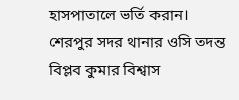হাসপাতালে ভর্তি করান। শেরপুর সদর থানার ওসি তদন্ত বিপ্লব কুমার বিশ্বাস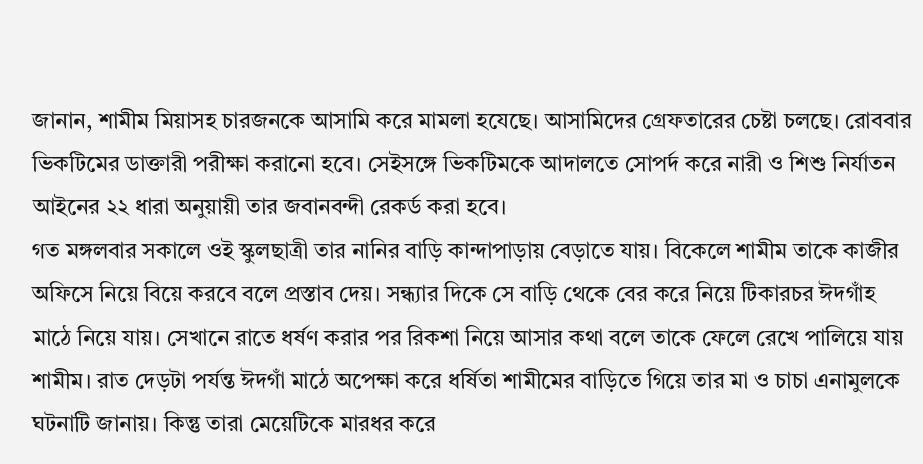জানান, শামীম মিয়াসহ চারজনকে আসামি করে মামলা হযেছে। আসামিদের গ্রেফতারের চেষ্টা চলছে। রোববার ভিকটিমের ডাক্তারী পরীক্ষা করানো হবে। সেইসঙ্গে ভিকটিমকে আদালতে সোপর্দ করে নারী ও শিশু নির্যাতন আইনের ২২ ধারা অনুয়ায়ী তার জবানবন্দী রেকর্ড করা হবে।
গত মঙ্গলবার সকালে ওই স্কুলছাত্রী তার নানির বাড়ি কান্দাপাড়ায় বেড়াতে যায়। বিকেলে শামীম তাকে কাজীর অফিসে নিয়ে বিয়ে করবে বলে প্রস্তাব দেয়। সন্ধ্যার দিকে সে বাড়ি থেকে বের করে নিয়ে টিকারচর ঈদগাঁহ মাঠে নিয়ে যায়। সেখানে রাতে ধর্ষণ করার পর রিকশা নিয়ে আসার কথা বলে তাকে ফেলে রেখে পালিয়ে যায় শামীম। রাত দেড়টা পর্যন্ত ঈদগাঁ মাঠে অপেক্ষা করে ধর্ষিতা শামীমের বাড়িতে গিয়ে তার মা ও চাচা এনামুলকে ঘটনাটি জানায়। কিন্তু তারা মেয়েটিকে মারধর করে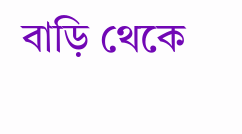বাড়ি থেকে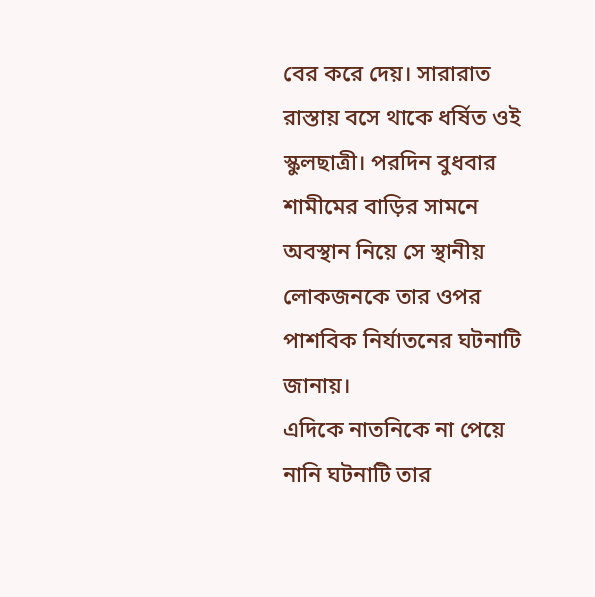বের করে দেয়। সারারাত রাস্তায় বসে থাকে ধর্ষিত ওই স্কুলছাত্রী। পরদিন বুধবার শামীমের বাড়ির সামনে অবস্থান নিয়ে সে স্থানীয় লোকজনকে তার ওপর পাশবিক নির্যাতনের ঘটনাটি জানায়।
এদিকে নাতনিকে না পেয়ে নানি ঘটনাটি তার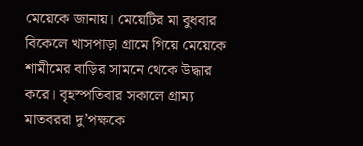মেয়েকে জানায়। মেয়েটির মা বুধবার বিকেলে খাসপাড়া গ্রামে গিয়ে মেয়েকে শামীমের বাড়ির সামনে থেকে উদ্ধার করে। বৃহস্পতিবার সকালে গ্রাম্য মাতবররা দু’পক্ষকে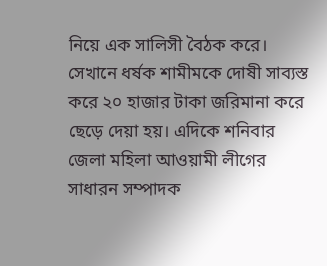নিয়ে এক সালিসী বৈঠক করে। সেখানে ধর্ষক শামীমকে দোষী সাব্যস্ত করে ২০ হাজার টাকা জরিমানা করে ছেড়ে দেয়া হয়। এদিকে শনিবার জেলা মহিলা আওয়ামী লীগের সাধারন সম্পাদক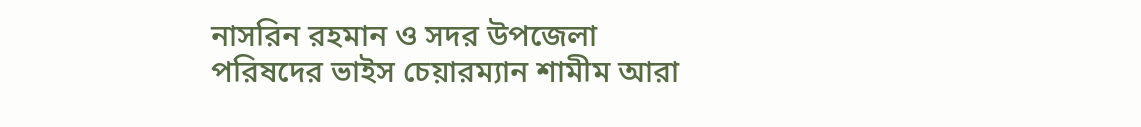নাসরিন রহমান ও সদর উপজেলা পরিষদের ভাইস চেয়ারম্যান শামীম আরা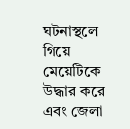ঘটনাস্থলে গিয়ে মেয়েটিকে উদ্ধার করে এবং জেলা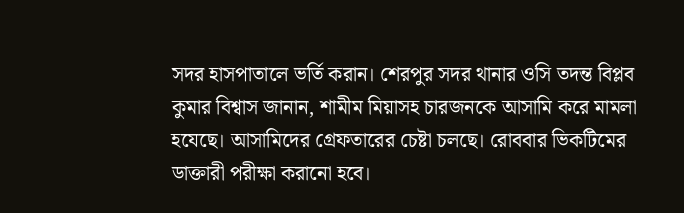সদর হাসপাতালে ভর্তি করান। শেরপুর সদর থানার ওসি তদন্ত বিপ্লব কুমার বিশ্বাস জানান, শামীম মিয়াসহ চারজনকে আসামি করে মামলা হযেছে। আসামিদের গ্রেফতারের চেষ্টা চলছে। রোববার ভিকটিমের ডাক্তারী পরীক্ষা করানো হবে।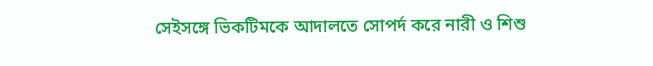সেইসঙ্গে ভিকটিমকে আদালতে সোপর্দ করে নারী ও শিশু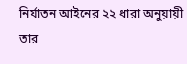নির্যাতন আইনের ২২ ধারা অনুয়ায়ী তার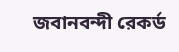জবানবন্দী রেকর্ড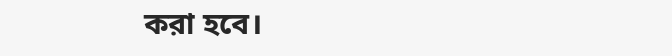করা হবে।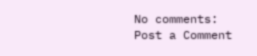No comments:
Post a Comment